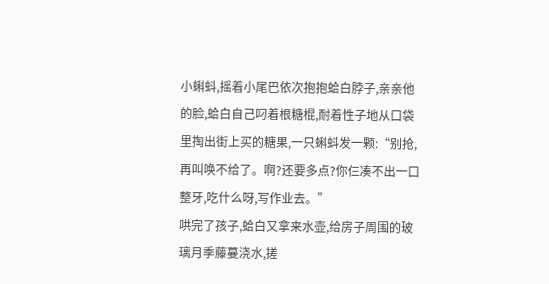小蝌蚪,摇着小尾巴依次抱抱蛤白脖子,亲亲他的脸,蛤白自己叼着根糖棍,耐着性子地从口袋里掏出街上买的糖果,一只蝌蚪发一颗:“别抢,再叫唤不给了。啊?还要多点?你仨凑不出一口整牙,吃什么呀,写作业去。”
哄完了孩子,蛤白又拿来水壶,给房子周围的玻璃月季藤蔓浇水,搓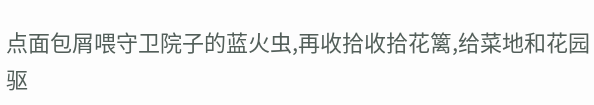点面包屑喂守卫院子的蓝火虫,再收拾收拾花篱,给菜地和花园驱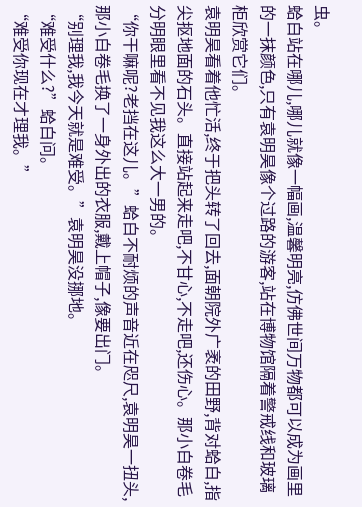虫。
蛤白站在哪儿,哪儿就像一幅画,温馨明亮,仿佛世间万物都可以成为画里的一抹颜色,只有袁明昊像个过路的游客,站在博物馆隔着警戒线和玻璃柜欣赏它们。
袁明昊看着他忙活,终于把头转了回去,面朝院外广袤的田野,背对蛤白,指尖抠地面的石头。直接站起来走吧,不甘心,不走吧,还伤心。那小白卷毛分明眼里看不见我这么大一男的。
“你干嘛呢?老挡在这儿。”蛤白不耐烦的声音近在咫尺,袁明昊一扭头,那小白卷毛换了一身外出的衣服,戴上帽子,像要出门。
“别理我,我今天就是难受。”袁明昊没挪地。
“难受什么?”蛤白问。
“难受你现在才理我。”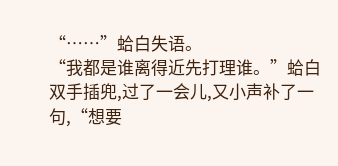“……”蛤白失语。
“我都是谁离得近先打理谁。”蛤白双手插兜,过了一会儿,又小声补了一句,“想要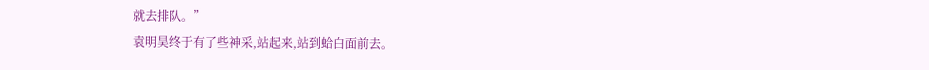就去排队。”
袁明昊终于有了些神采,站起来,站到蛤白面前去。